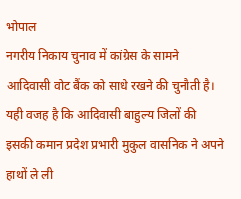भोपाल
नगरीय निकाय चुनाव में कांग्रेस के सामने आदिवासी वोट बैंक को साधे रखने की चुनौती है। यही वजह है कि आदिवासी बाहुल्य जिलों की इसकी कमान प्रदेश प्रभारी मुकुल वासनिक ने अपने हाथों ले ली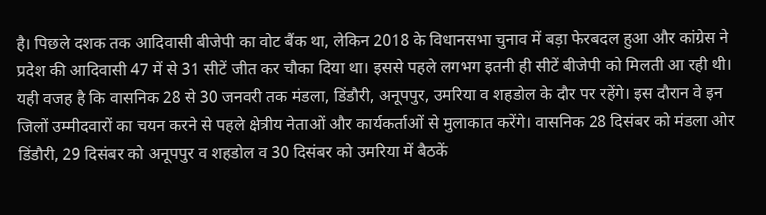है। पिछले दशक तक आदिवासी बीजेपी का वोट बैंक था, लेकिन 2018 के विधानसभा चुनाव में बड़ा फेरबदल हुआ और कांग्रेस ने प्रदेश की आदिवासी 47 में से 31 सीटें जीत कर चौका दिया था। इससे पहले लगभग इतनी ही सीटें बीजेपी को मिलती आ रही थी। यही वजह है कि वासनिक 28 से 30 जनवरी तक मंडला, डिंडौरी, अनूपपुर, उमरिया व शहडोल के दौर पर रहेंगे। इस दौरान वे इन जिलों उम्मीदवारों का चयन करने से पहले क्षेत्रीय नेताओं और कार्यकर्ताओं से मुलाकात करेंगे। वासनिक 28 दिसंबर को मंडला ओर डिंडौरी, 29 दिसंबर को अनूपपुर व शहडोल व 30 दिसंबर को उमरिया में बैठकें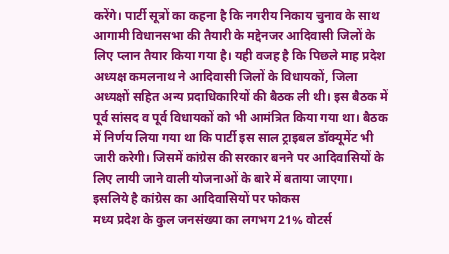करेंगे। पार्टी सूत्रों का कहना है कि नगरीय निकाय चुनाव के साथ आगामी विधानसभा की तैयारी के मद्देनजर आदिवासी जिलों के लिए प्लान तैयार किया गया है। यही वजह है कि पिछले माह प्रदेश अध्यक्ष कमलनाथ ने आदिवासी जिलों के विधायकों, जिला अध्यक्षों सहित अन्य प्रदाधिकारियों की बैठक ली थी। इस बैठक में पूर्व सांसद व पूर्व विधायकों को भी आमंत्रित किया गया था। बैठक में निर्णय लिया गया था कि पार्टी इस साल ट्राइबल डॉक्यूमेंट भी जारी करेगी। जिसमें कांग्रेस की सरकार बनने पर आदिवासियों के लिए लायी जाने वाली योजनाओं के बारे में बताया जाएगा।
इसलिये है कांग्रेस का आदिवासियों पर फोकस
मध्य प्रदेश के कुल जनसंख्या का लगभग 21% वोटर्स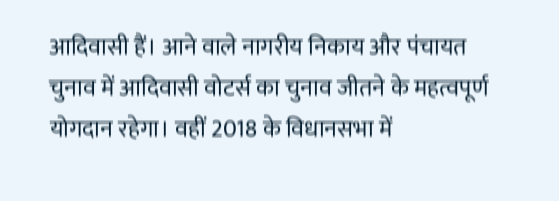आदिवासी हैं। आने वाले नागरीय निकाय और पंचायत चुनाव में आदिवासी वोटर्स का चुनाव जीतने के महत्वपूर्ण योगदान रहेगा। वहीं 2018 के विधानसभा में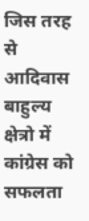जिस तरह से आदिवास बाहुल्य क्षेत्रो में कांग्रेस को सफलता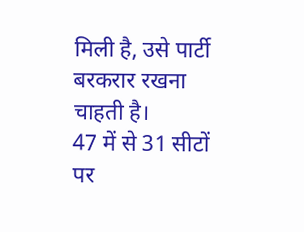मिली है, उसे पार्टी बरकरार रखना चाहती है।
47 में से 31 सीटों पर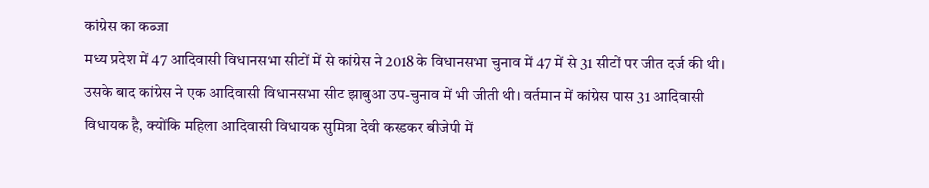कांग्रेस का कब्जा
मध्य प्रदेश में 47 आदिवासी विधानसभा सीटों में से कांग्रेस ने 2018 के विधानसभा चुनाव में 47 में से 31 सीटों पर जीत दर्ज की थी। उसके बाद कांग्रेस ने एक आदिवासी विधानसभा सीट झाबुआ उप-चुनाव में भी जीती थी। वर्तमान में कांग्रेस पास 31 आदिवासी विधायक है, क्योंकि महिला आदिवासी विधायक सुमित्रा देवी कस्डकर बीजेपी में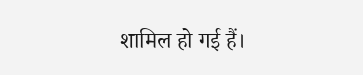शामिल हो गई हैं।